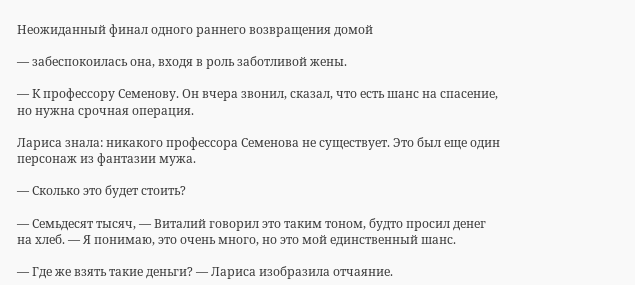Неожиданный финал одного раннего возвращения домой

— забеспокоилась она, входя в роль заботливой жены.

— К профессору Семенову. Он вчера звонил, сказал, что есть шанс на спасение, но нужна срочная операция.

Лариса знала: никакого профессора Семенова не существует. Это был еще один персонаж из фантазии мужа.

— Сколько это будет стоить?

— Семьдесят тысяч, — Виталий говорил это таким тоном, будто просил денег на хлеб. — Я понимаю, это очень много, но это мой единственный шанс.

— Где же взять такие деньги? — Лариса изобразила отчаяние.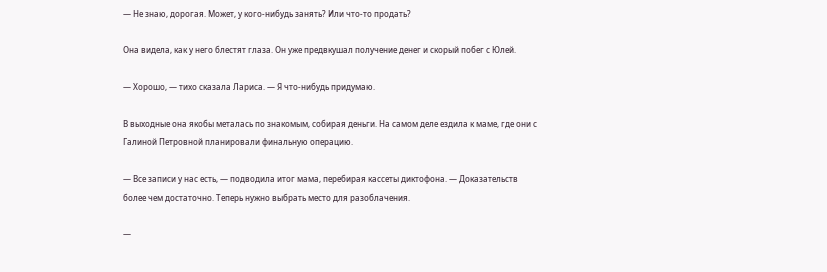— Не знаю, дорогая. Может, у кого-нибудь занять? Или что-то продать?

Она видела, как у него блестят глаза. Он уже предвкушал получение денег и скорый побег с Юлей.

— Хорошо, — тихо сказала Лариса. — Я что-нибудь придумаю.

В выходные она якобы металась по знакомым, собирая деньги. На самом деле ездила к маме, где они с Галиной Петровной планировали финальную операцию.

— Все записи у нас есть, — подводила итог мама, перебирая кассеты диктофона. — Доказательств более чем достаточно. Теперь нужно выбрать место для разоблачения.

—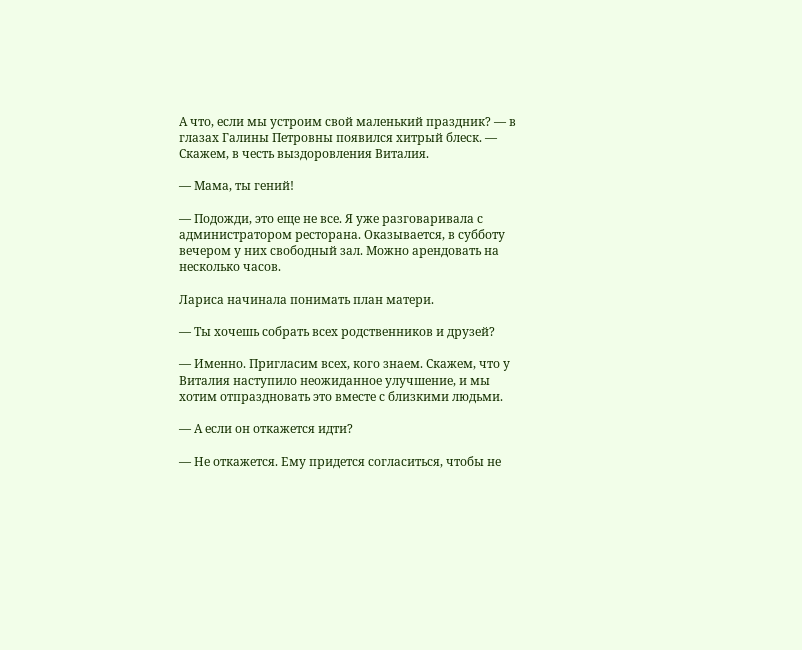А что, если мы устроим свой маленький праздник? — в глазах Галины Петровны появился хитрый блеск. — Скажем, в честь выздоровления Виталия.

— Мама, ты гений!

— Подожди, это еще не все. Я уже разговаривала с администратором ресторана. Оказывается, в субботу вечером у них свободный зал. Можно арендовать на несколько часов.

Лариса начинала понимать план матери.

— Ты хочешь собрать всех родственников и друзей?

— Именно. Пригласим всех, кого знаем. Скажем, что у Виталия наступило неожиданное улучшение, и мы хотим отпраздновать это вместе с близкими людьми.

— А если он откажется идти?

— Не откажется. Ему придется согласиться, чтобы не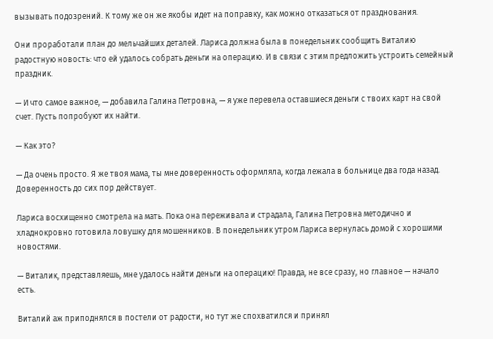вызывать подозрений. К тому же он же якобы идет на поправку, как можно отказаться от празднования.

Они проработали план до мельчайших деталей. Лариса должна была в понедельник сообщить Виталию радостную новость: что ей удалось собрать деньги на операцию. И в связи с этим предложить устроить семейный праздник.

— И что самое важное, — добавила Галина Петровна, — я уже перевела оставшиеся деньги с твоих карт на свой счет. Пусть попробуют их найти.

— Как это?

— Да очень просто. Я же твоя мама, ты мне доверенность оформляла, когда лежала в больнице два года назад. Доверенность до сих пор действует.

Лариса восхищенно смотрела на мать. Пока она переживала и страдала, Галина Петровна методично и хладнокровно готовила ловушку для мошенников. В понедельник утром Лариса вернулась домой с хорошими новостями.

— Виталик, представляешь, мне удалось найти деньги на операцию! Правда, не все сразу, но главное — начало есть.

Виталий аж приподнялся в постели от радости, но тут же спохватился и принял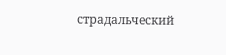страдальческий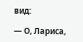вид:

— О, Лариса,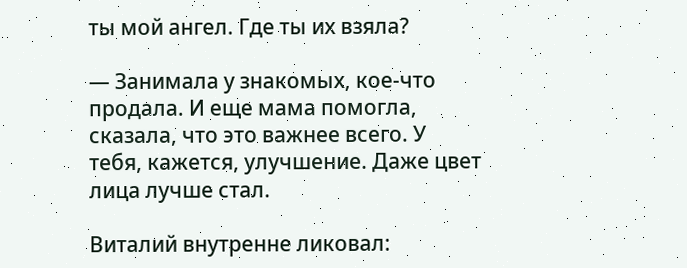ты мой ангел. Где ты их взяла?

— Занимала у знакомых, кое-что продала. И еще мама помогла, сказала, что это важнее всего. У тебя, кажется, улучшение. Даже цвет лица лучше стал.

Виталий внутренне ликовал: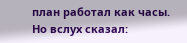план работал как часы. Но вслух сказал: